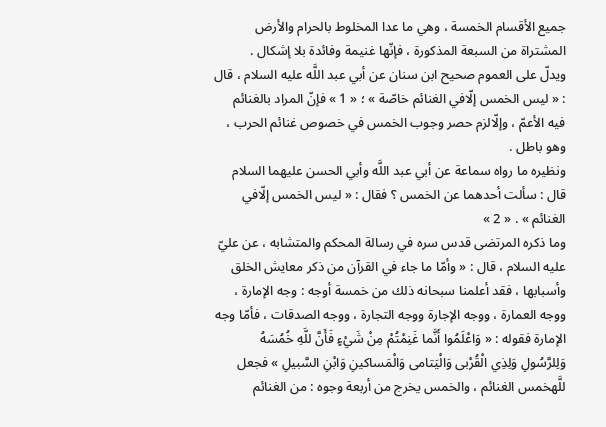جميع الأقسام الخمسة ، وهي ما عدا المخلوط بالحرام والأرض المشتراة من السبعة المذكورة ، فإنّها غنيمة وفائدة بلا إشكال .
ويدلّ على العموم صحيح ابن سنان عن أبي عبد اللَّه عليه السلام ، قال : « ليس الخمس إلّافي الغنائم خاصّة » ؛ « 1 » فإنّ المراد بالغنائم فيه الأعمّ ، وإلّالزم حصر وجوب الخمس في خصوص غنائم الحرب ، وهو باطل .
ونظيره ما رواه سماعة عن أبي عبد اللَّه وأبي الحسن عليهما السلام قال : سألت أحدهما عن الخمس ؟ فقال : « ليس الخمس إلّافي الغنائم » . « 2 »
وما ذكره المرتضى قدس سره في رسالة المحكم والمتشابه ، عن عليّ عليه السلام ، قال : « وأمّا ما جاء في القرآن من ذكر معايش الخلق وأسبابها ، فقد أعلمنا سبحانه ذلك من خمسة أوجه : وجه الإمارة ، ووجه العمارة ، ووجه الإجارة ووجه التجارة ، ووجه الصدقات ، فأمّا وجه الإمارة فقوله : « وَاعْلَمُوا أَنَّما غَنِمْتُمْ مِنْ شَيْءٍ فَأَنَّ للَّهِ خُمُسَهُ وَلِلرَّسُولِ وَلِذِي الْقُرْبى وَالْيَتامى وَالْمَساكينِ وَابْنِ السَّبيلِ » فجعل للَّهخمس الغنائم ، والخمس يخرج من أربعة وجوه : من الغنائم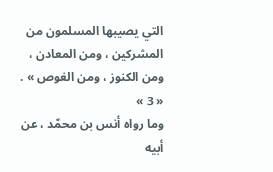التي يصيبها المسلمون من المشركين ، ومن المعادن ، ومن الكنوز ، ومن الغوص » . « 3 »
وما رواه أنس بن محمّد ، عن أبيه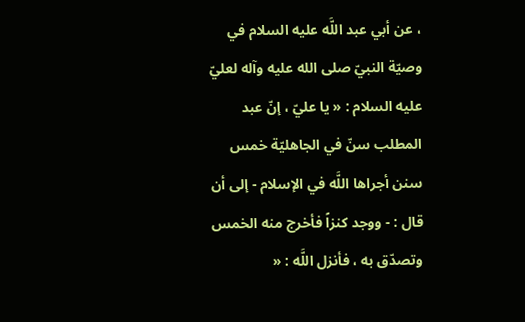، عن أبي عبد اللَّه عليه السلام في وصيّة النبيّ صلى الله عليه وآله لعليّ عليه السلام : « يا عليّ ، إنّ عبد المطلب سنّ في الجاهليّة خمس سنن أجراها اللَّه في الإسلام - إلى أن قال : - ووجد كنزاً فأخرج منه الخمس وتصدّق به ، فأنزل اللَّه : «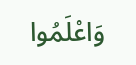وَاعْلَمُوا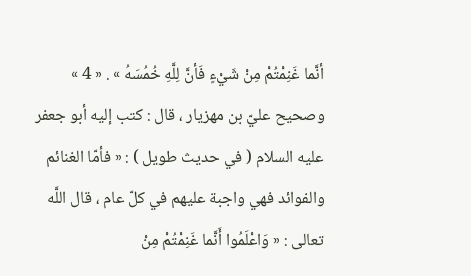أنَّما غَنِمْتُمْ مِنْ شَيْءٍ فَأنَّ لِلَّهِ خُمُسَهُ » . « 4 »
وصحيح عليّ بن مهزيار ، قال : كتب إليه أبو جعفر عليه السلام ( في حديث طويل ) : « فأمّا الغنائم والفوائد فهي واجبة عليهم في كلّ عام ، قال اللَّه تعالى : « وَاعْلَمُوا أَنَّما غَنِمْتُمْ مِنْ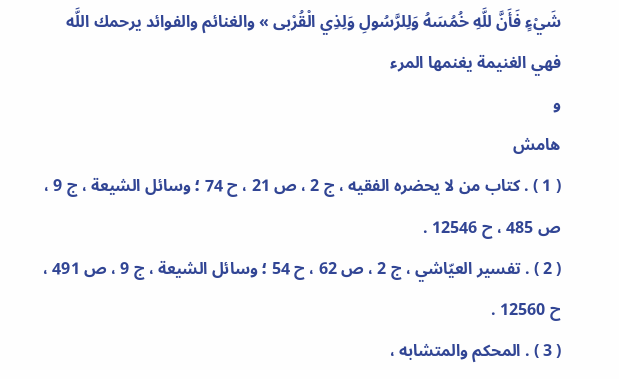شَيْءٍ فَأَنَّ للَّهِ خُمُسَهُ وَلِلرَّسُولِ وَلِذِي الْقُرْبى » والغنائم والفوائد يرحمك اللَّه فهي الغنيمة يغنمها المرء
و
هامش
( 1 ) . كتاب من لا يحضره الفقيه ، ج 2 ، ص 21 ، ح 74 ؛ وسائل الشيعة ، ج 9 ، ص 485 ، ح 12546 .
( 2 ) . تفسير العيّاشي ، ج 2 ، ص 62 ، ح 54 ؛ وسائل الشيعة ، ج 9 ، ص 491 ، ح 12560 .
( 3 ) . المحكم والمتشابه ،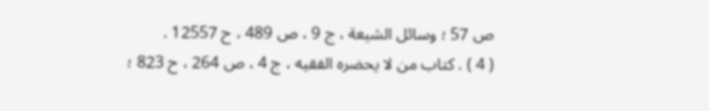ص 57 ؛ وسائل الشيعة ، ج 9 ، ص 489 ، ح 12557 .
( 4 ) . كتاب من لا يحضره الفقيه ، ج 4 ، ص 264 ، ح 823 ؛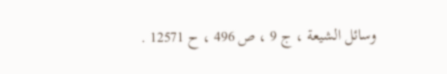وسائل الشيعة ، ج 9 ، ص 496 ، ح 12571 .